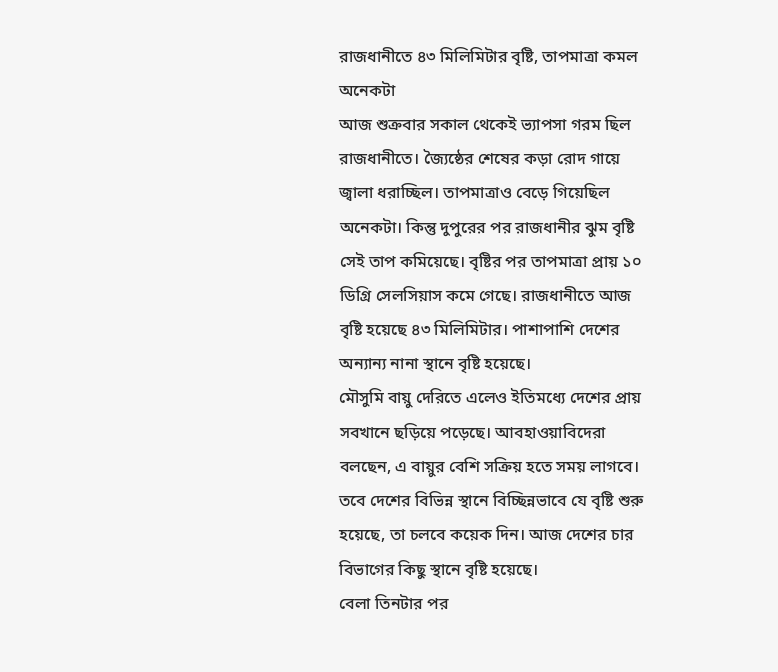রাজধানীতে ৪৩ মিলিমিটার বৃষ্টি, তাপমাত্রা কমল অনেকটা
আজ শুক্রবার সকাল থেকেই ভ্যাপসা গরম ছিল রাজধানীতে। জ্যৈষ্ঠের শেষের কড়া রোদ গায়ে জ্বালা ধরাচ্ছিল। তাপমাত্রাও বেড়ে গিয়েছিল অনেকটা। কিন্তু দুপুরের পর রাজধানীর ঝুম বৃষ্টি সেই তাপ কমিয়েছে। বৃষ্টির পর তাপমাত্রা প্রায় ১০ ডিগ্রি সেলসিয়াস কমে গেছে। রাজধানীতে আজ বৃষ্টি হয়েছে ৪৩ মিলিমিটার। পাশাপাশি দেশের অন্যান্য নানা স্থানে বৃষ্টি হয়েছে।
মৌসুমি বায়ু দেরিতে এলেও ইতিমধ্যে দেশের প্রায় সবখানে ছড়িয়ে পড়েছে। আবহাওয়াবিদেরা বলছেন, এ বায়ুর বেশি সক্রিয় হতে সময় লাগবে। তবে দেশের বিভিন্ন স্থানে বিচ্ছিন্নভাবে যে বৃষ্টি শুরু হয়েছে, তা চলবে কয়েক দিন। আজ দেশের চার বিভাগের কিছু স্থানে বৃষ্টি হয়েছে।
বেলা তিনটার পর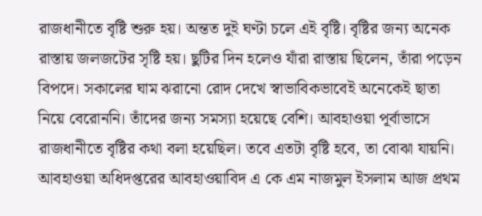রাজধানীতে বৃষ্টি শুরু হয়। অন্তত দুই ঘণ্টা চলে এই বৃষ্টি। বৃষ্টির জন্য অনেক রাস্তায় জলজটের সৃষ্টি হয়। ছুটির দিন হলেও যাঁরা রাস্তায় ছিলেন, তাঁরা পড়েন বিপদে। সকালের ঘাম ঝরানো রোদ দেখে স্বাভাবিকভাবেই অনেকেই ছাতা নিয়ে বেরোননি। তাঁদের জন্য সমস্যা হয়েছে বেশি। আবহাওয়া পূর্বাভাসে রাজধানীতে বৃষ্টির কথা বলা হয়েছিল। তবে এতটা বৃষ্টি হবে, তা বোঝা যায়নি।
আবহাওয়া অধিদপ্তরের আবহাওয়াবিদ এ কে এম নাজমুল ইসলাম আজ প্রথম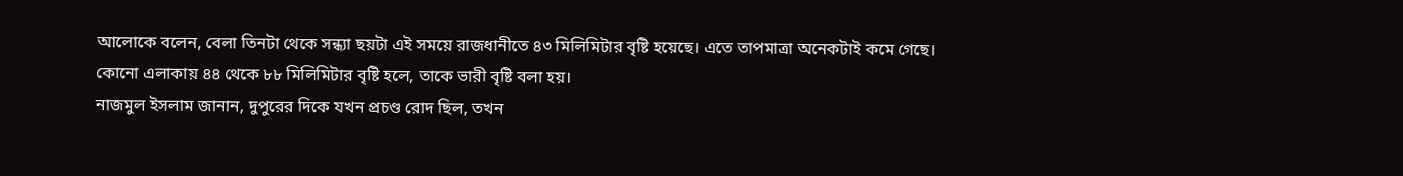আলোকে বলেন, বেলা তিনটা থেকে সন্ধ্যা ছয়টা এই সময়ে রাজধানীতে ৪৩ মিলিমিটার বৃষ্টি হয়েছে। এতে তাপমাত্রা অনেকটাই কমে গেছে।
কোনো এলাকায় ৪৪ থেকে ৮৮ মিলিমিটার বৃষ্টি হলে, তাকে ভারী বৃষ্টি বলা হয়।
নাজমুল ইসলাম জানান, দুপুরের দিকে যখন প্রচণ্ড রোদ ছিল, তখন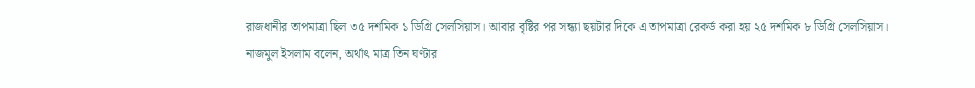রাজধানীর তাপমাত্রা ছিল ৩৫ দশমিক ১ ডিগ্রি সেলসিয়াস। আবার বৃষ্টির পর সন্ধ্যা ছয়টার দিকে এ তাপমাত্রা রেকর্ড করা হয় ২৫ দশমিক ৮ ডিগ্রি সেলসিয়াস।
নাজমুল ইসলাম বলেন, অর্থাৎ মাত্র তিন ঘণ্টার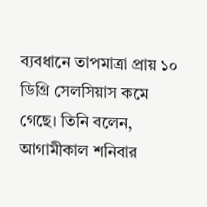ব্যবধানে তাপমাত্রা প্রায় ১০ ডিগ্রি সেলসিয়াস কমে গেছে। তিনি বলেন, আগামীকাল শনিবার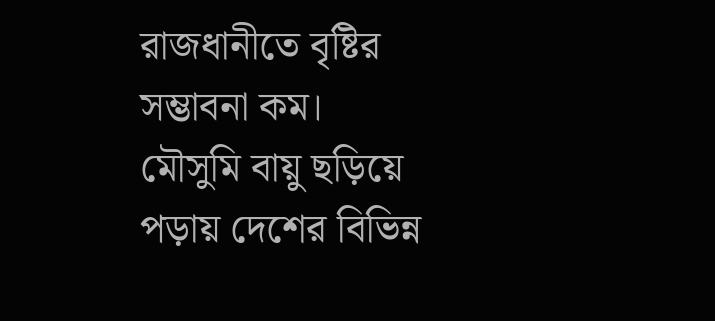রাজধানীতে বৃষ্টির সম্ভাবনা কম।
মৌসুমি বায়ু ছড়িয়ে পড়ায় দেশের বিভিন্ন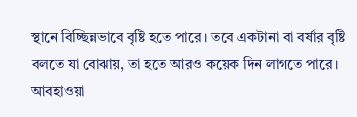স্থানে বিচ্ছিন্নভাবে বৃষ্টি হতে পারে। তবে একটানা বা বর্ষার বৃষ্টি বলতে যা বোঝায়, তা হতে আরও কয়েক দিন লাগতে পারে।
আবহাওয়া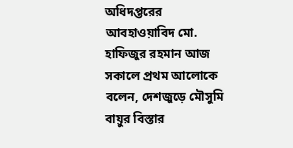অধিদপ্তরের আবহাওয়াবিদ মো. হাফিজুর রহমান আজ সকালে প্রথম আলোকে বলেন, দেশজুড়ে মৌসুমি বায়ুর বিস্তার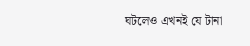ঘটলেও এখনই যে টানা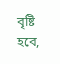বৃষ্টি হবে,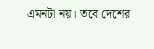এমনটা নয়। তবে দেশের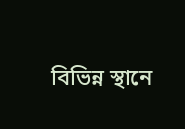বিভিন্ন স্থানে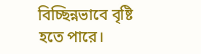বিচ্ছিন্নভাবে বৃষ্টি হতে পারে।